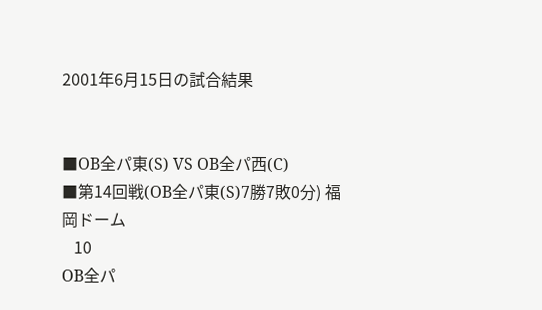2001年6月15日の試合結果


■OB全パ東(S) VS OB全パ西(C)
■第14回戦(OB全パ東(S)7勝7敗0分) 福岡ドーム
   10
OB全パ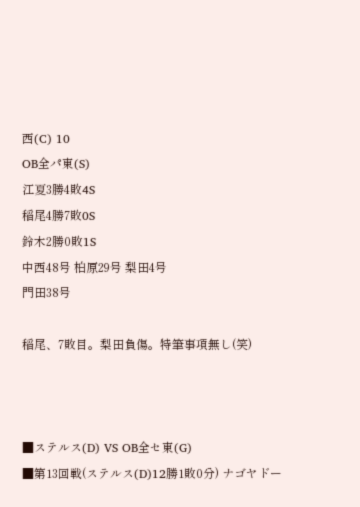西(C) 10
OB全パ東(S)
江夏3勝4敗4S
稲尾4勝7敗0S
鈴木2勝0敗1S
中西48号 柏原29号 梨田4号
門田38号

稲尾、7敗目。梨田負傷。特筆事項無し(笑)



■ステルス(D) VS OB全セ東(G)
■第13回戦(ステルス(D)12勝1敗0分) ナゴヤドー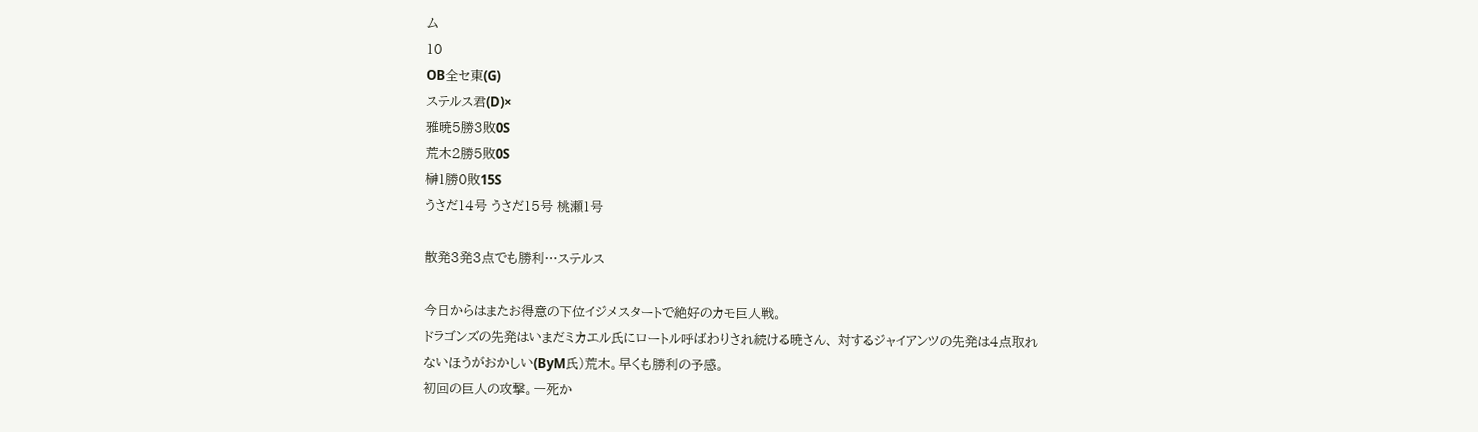ム
10
OB全セ東(G)
ステルス君(D)×
雅暁5勝3敗0S
荒木2勝5敗0S
榊1勝0敗15S
うさだ14号 うさだ15号 桃瀬1号

散発3発3点でも勝利…ステルス

今日からはまたお得意の下位イジメスタートで絶好のカモ巨人戦。
ドラゴンズの先発はいまだミカエル氏にロートル呼ばわりされ続ける暁さん、 対するジャイアンツの先発は4点取れないほうがおかしい(ByM氏)荒木。早くも勝利の予感。
初回の巨人の攻撃。一死か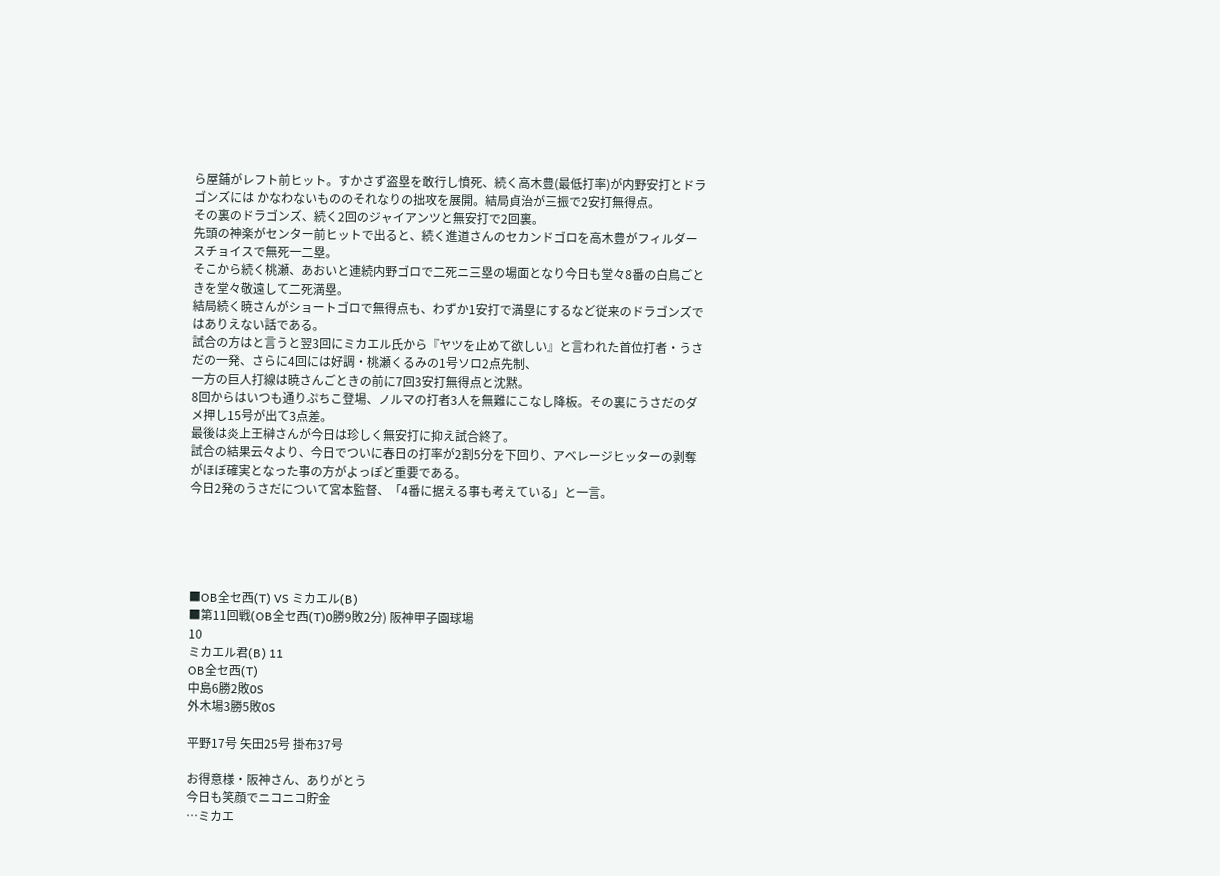ら屋鋪がレフト前ヒット。すかさず盗塁を敢行し憤死、続く高木豊(最低打率)が内野安打とドラゴンズには かなわないもののそれなりの拙攻を展開。結局貞治が三振で2安打無得点。
その裏のドラゴンズ、続く2回のジャイアンツと無安打で2回裏。
先頭の神楽がセンター前ヒットで出ると、続く進道さんのセカンドゴロを高木豊がフィルダースチョイスで無死一二塁。
そこから続く桃瀬、あおいと連続内野ゴロで二死ニ三塁の場面となり今日も堂々8番の白鳥ごときを堂々敬遠して二死満塁。
結局続く暁さんがショートゴロで無得点も、わずか1安打で満塁にするなど従来のドラゴンズではありえない話である。
試合の方はと言うと翌3回にミカエル氏から『ヤツを止めて欲しい』と言われた首位打者・うさだの一発、さらに4回には好調・桃瀬くるみの1号ソロ2点先制、
一方の巨人打線は暁さんごときの前に7回3安打無得点と沈黙。
8回からはいつも通りぷちこ登場、ノルマの打者3人を無難にこなし降板。その裏にうさだのダメ押し15号が出て3点差。
最後は炎上王榊さんが今日は珍しく無安打に抑え試合終了。
試合の結果云々より、今日でついに春日の打率が2割5分を下回り、アベレージヒッターの剥奪がほぼ確実となった事の方がよっぽど重要である。
今日2発のうさだについて宮本監督、「4番に据える事も考えている」と一言。





■OB全セ西(T) VS ミカエル(B)
■第11回戦(OB全セ西(T)0勝9敗2分) 阪神甲子園球場
10
ミカエル君(B) 11
OB全セ西(T)
中島6勝2敗0S
外木場3勝5敗0S

平野17号 矢田25号 掛布37号

お得意様・阪神さん、ありがとう
今日も笑顔でニコニコ貯金
…ミカエ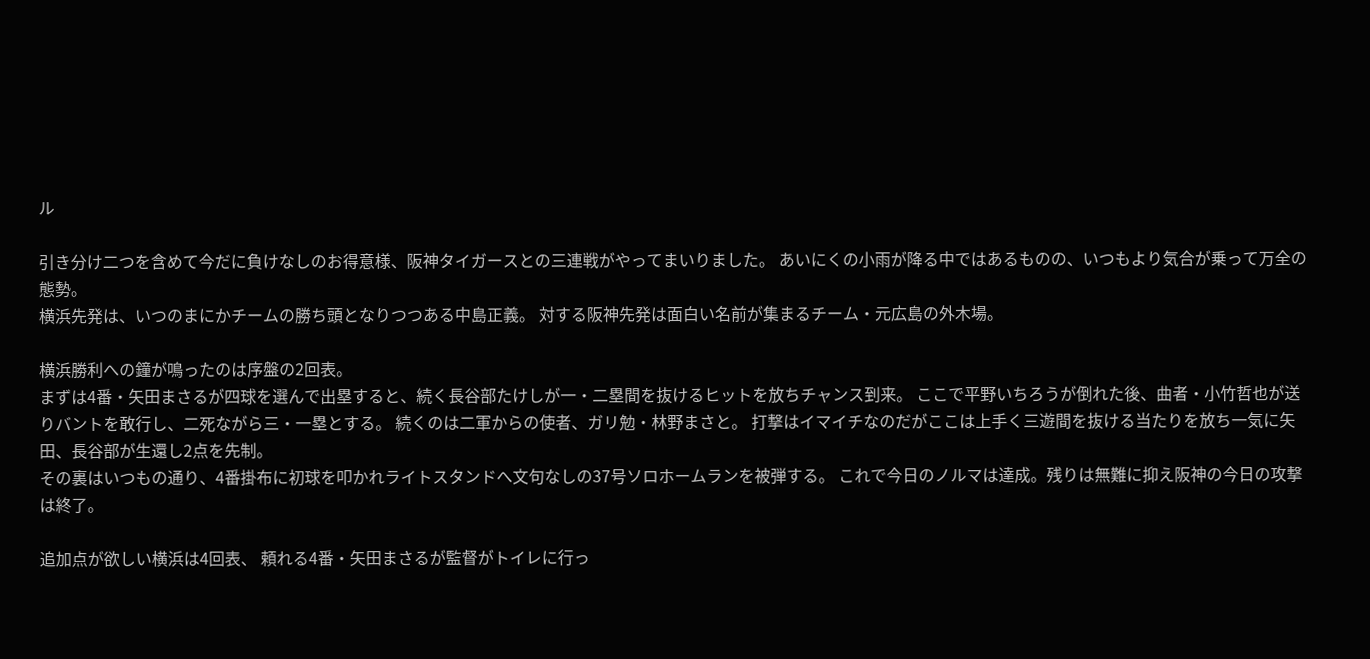ル

引き分け二つを含めて今だに負けなしのお得意様、阪神タイガースとの三連戦がやってまいりました。 あいにくの小雨が降る中ではあるものの、いつもより気合が乗って万全の態勢。
横浜先発は、いつのまにかチームの勝ち頭となりつつある中島正義。 対する阪神先発は面白い名前が集まるチーム・元広島の外木場。

横浜勝利への鐘が鳴ったのは序盤の2回表。
まずは4番・矢田まさるが四球を選んで出塁すると、続く長谷部たけしが一・二塁間を抜けるヒットを放ちチャンス到来。 ここで平野いちろうが倒れた後、曲者・小竹哲也が送りバントを敢行し、二死ながら三・一塁とする。 続くのは二軍からの使者、ガリ勉・林野まさと。 打撃はイマイチなのだがここは上手く三遊間を抜ける当たりを放ち一気に矢田、長谷部が生還し2点を先制。
その裏はいつもの通り、4番掛布に初球を叩かれライトスタンドへ文句なしの37号ソロホームランを被弾する。 これで今日のノルマは達成。残りは無難に抑え阪神の今日の攻撃は終了。

追加点が欲しい横浜は4回表、 頼れる4番・矢田まさるが監督がトイレに行っ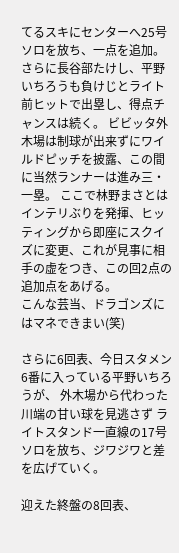てるスキにセンターへ25号ソロを放ち、一点を追加。 さらに長谷部たけし、平野いちろうも負けじとライト前ヒットで出塁し、得点チャンスは続く。 ビビッタ外木場は制球が出来ずにワイルドピッチを披露、この間に当然ランナーは進み三・一塁。 ここで林野まさとはインテリぶりを発揮、ヒッティングから即座にスクイズに変更、これが見事に相手の虚をつき、この回2点の追加点をあげる。
こんな芸当、ドラゴンズにはマネできまい(笑)

さらに6回表、今日スタメン6番に入っている平野いちろうが、 外木場から代わった川端の甘い球を見逃さず ライトスタンド一直線の17号ソロを放ち、ジワジワと差を広げていく。

迎えた終盤の8回表、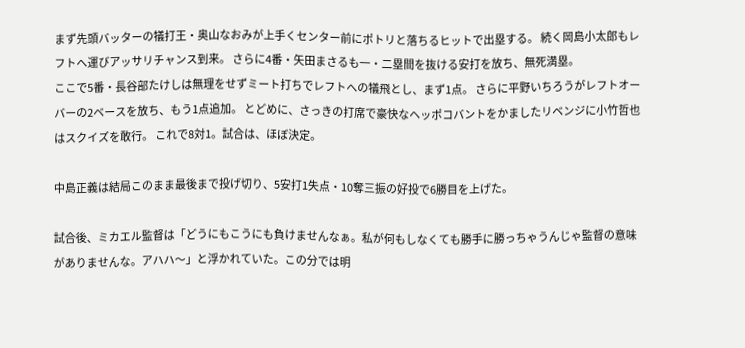まず先頭バッターの犠打王・奥山なおみが上手くセンター前にポトリと落ちるヒットで出塁する。 続く岡島小太郎もレフトへ運びアッサリチャンス到来。 さらに4番・矢田まさるも一・二塁間を抜ける安打を放ち、無死満塁。
ここで5番・長谷部たけしは無理をせずミート打ちでレフトへの犠飛とし、まず1点。 さらに平野いちろうがレフトオーバーの2ベースを放ち、もう1点追加。 とどめに、さっきの打席で豪快なヘッポコバントをかましたリベンジに小竹哲也はスクイズを敢行。 これで8対1。試合は、ほぼ決定。

中島正義は結局このまま最後まで投げ切り、5安打1失点・10奪三振の好投で6勝目を上げた。

試合後、ミカエル監督は「どうにもこうにも負けませんなぁ。私が何もしなくても勝手に勝っちゃうんじゃ監督の意味がありませんな。アハハ〜」と浮かれていた。この分では明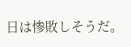日は惨敗しそうだ。